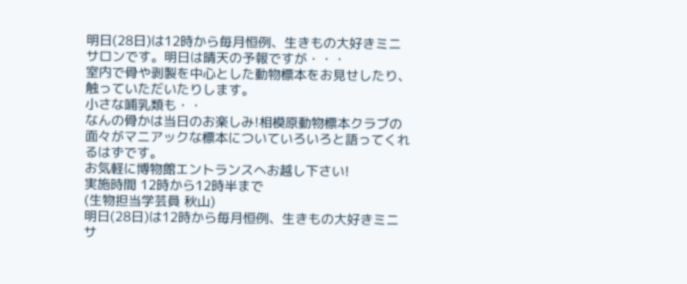明日(28日)は12時から毎月恒例、生きもの大好きミニサロンです。明日は晴天の予報ですが・・・
室内で骨や剥製を中心とした動物標本をお見せしたり、触っていただいたりします。
小さな哺乳類も・・
なんの骨かは当日のお楽しみ!相模原動物標本クラブの面々がマニアックな標本についていろいろと語ってくれるはずです。
お気軽に博物館エントランスへお越し下さい!
実施時間 12時から12時半まで
(生物担当学芸員 秋山)
明日(28日)は12時から毎月恒例、生きもの大好きミニサ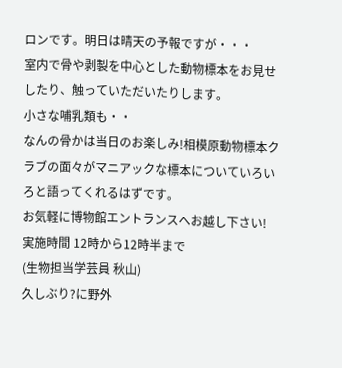ロンです。明日は晴天の予報ですが・・・
室内で骨や剥製を中心とした動物標本をお見せしたり、触っていただいたりします。
小さな哺乳類も・・
なんの骨かは当日のお楽しみ!相模原動物標本クラブの面々がマニアックな標本についていろいろと語ってくれるはずです。
お気軽に博物館エントランスへお越し下さい!
実施時間 12時から12時半まで
(生物担当学芸員 秋山)
久しぶり?に野外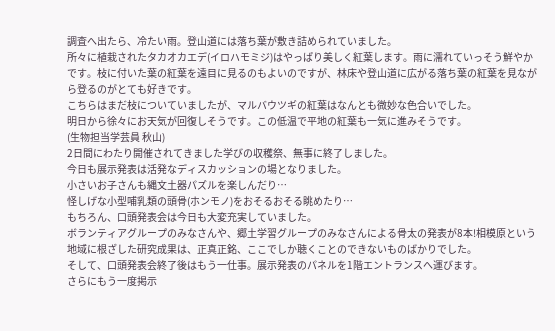調査へ出たら、冷たい雨。登山道には落ち葉が敷き詰められていました。
所々に植栽されたタカオカエデ(イロハモミジ)はやっぱり美しく紅葉します。雨に濡れていっそう鮮やかです。枝に付いた葉の紅葉を遠目に見るのもよいのですが、林床や登山道に広がる落ち葉の紅葉を見ながら登るのがとても好きです。
こちらはまだ枝についていましたが、マルバウツギの紅葉はなんとも微妙な色合いでした。
明日から徐々にお天気が回復しそうです。この低温で平地の紅葉も一気に進みそうです。
(生物担当学芸員 秋山)
2日間にわたり開催されてきました学びの収穫祭、無事に終了しました。
今日も展示発表は活発なディスカッションの場となりました。
小さいお子さんも縄文土器パズルを楽しんだり…
怪しげな小型哺乳類の頭骨(ホンモノ)をおそるおそる眺めたり…
もちろん、口頭発表会は今日も大変充実していました。
ボランティアグループのみなさんや、郷土学習グループのみなさんによる骨太の発表が8本!相模原という地域に根ざした研究成果は、正真正銘、ここでしか聴くことのできないものばかりでした。
そして、口頭発表会終了後はもう一仕事。展示発表のパネルを1階エントランスへ運びます。
さらにもう一度掲示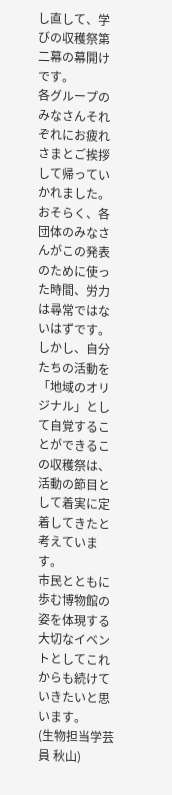し直して、学びの収穫祭第二幕の幕開けです。
各グループのみなさんそれぞれにお疲れさまとご挨拶して帰っていかれました。
おそらく、各団体のみなさんがこの発表のために使った時間、労力は尋常ではないはずです。しかし、自分たちの活動を「地域のオリジナル」として自覚することができるこの収穫祭は、活動の節目として着実に定着してきたと考えています。
市民とともに歩む博物館の姿を体現する大切なイベントとしてこれからも続けていきたいと思います。
(生物担当学芸員 秋山)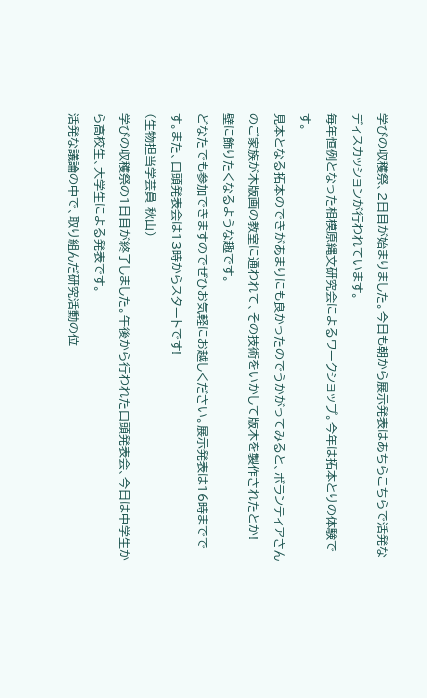学びの収穫祭、2日目が始まりました。今日も朝から展示発表はあちらこちらで活発なディスカッションが行われています。
毎年恒例となった相模原縄文研究会によるワークショップ。今年は拓本とりの体験です。
見本となる拓本のできがあまりにも良かったのでうかがってみると、ボランティアさんのご家族が木版画の教室に通われて、その技術をいかして版木を製作されたとか!
壁に飾りたくなるような趣です。
どなたでも参加できますのでぜひお気軽にお越しください。展示発表は16時までです。また、口頭発表会は13時からスタートです!
(生物担当学芸員 秋山)
学びの収穫祭の1日目が終了しました。午後から行われた口頭発表会、今日は中学生から高校生、大学生による発表です。
活発な議論の中で、取り組んだ研究活動の位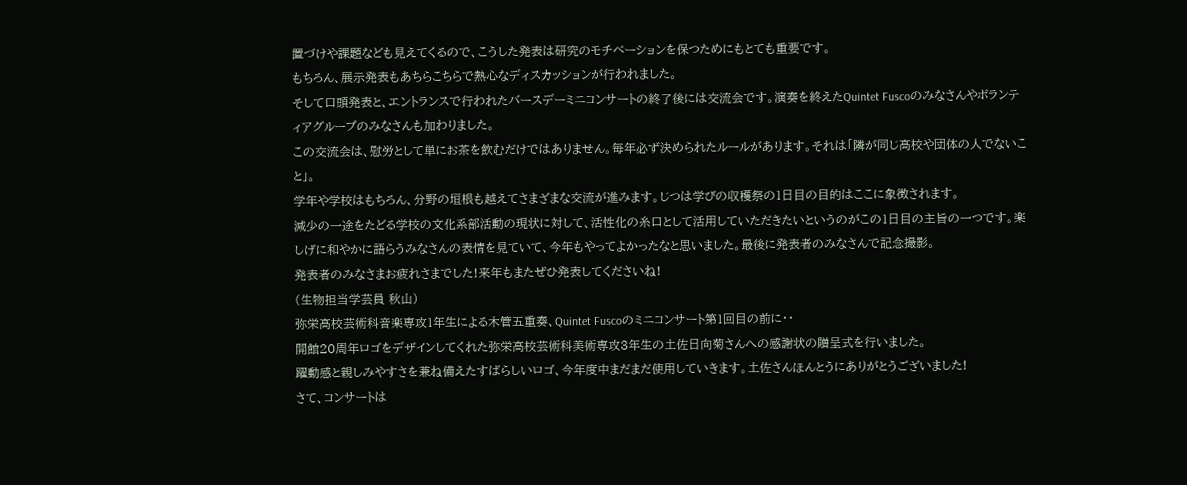置づけや課題なども見えてくるので、こうした発表は研究のモチベーションを保つためにもとても重要です。
もちろん、展示発表もあちらこちらで熱心なディスカッションが行われました。
そして口頭発表と、エントランスで行われたバースデーミニコンサートの終了後には交流会です。演奏を終えたQuintet Fuscoのみなさんやボランティアグループのみなさんも加わりました。
この交流会は、慰労として単にお茶を飲むだけではありません。毎年必ず決められたルールがあります。それは「隣が同じ高校や団体の人でないこと」。
学年や学校はもちろん、分野の垣根も越えてさまざまな交流が進みます。じつは学びの収穫祭の1日目の目的はここに象徴されます。
減少の一途をたどる学校の文化系部活動の現状に対して、活性化の糸口として活用していただきたいというのがこの1日目の主旨の一つです。楽しげに和やかに語らうみなさんの表情を見ていて、今年もやってよかったなと思いました。最後に発表者のみなさんで記念撮影。
発表者のみなさまお疲れさまでした!来年もまたぜひ発表してくださいね!
(生物担当学芸員 秋山)
弥栄高校芸術科音楽専攻1年生による木管五重奏、Quintet Fuscoのミニコンサート第1回目の前に・・
開館20周年ロゴをデザインしてくれた弥栄高校芸術科美術専攻3年生の土佐日向菊さんへの感謝状の贈呈式を行いました。
躍動感と親しみやすさを兼ね備えたすばらしいロゴ、今年度中まだまだ使用していきます。土佐さんほんとうにありがとうございました!
さて、コンサートは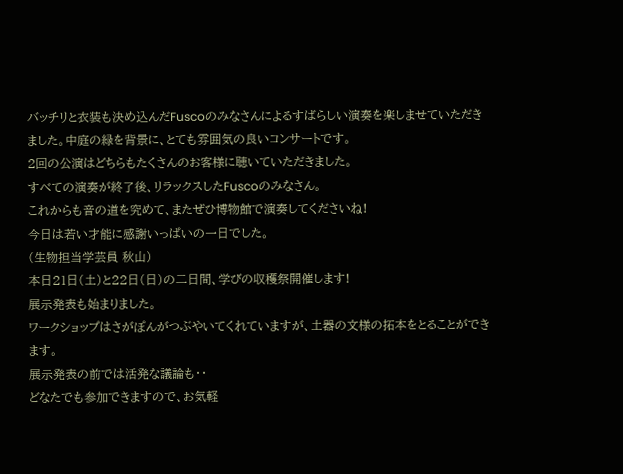バッチリと衣装も決め込んだFuscoのみなさんによるすばらしい演奏を楽しませていただきました。中庭の緑を背景に、とても雰囲気の良いコンサートです。
2回の公演はどちらもたくさんのお客様に聴いていただきました。
すべての演奏が終了後、リラックスしたFuscoのみなさん。
これからも音の道を究めて、またぜひ博物館で演奏してくださいね!
今日は若い才能に感謝いっぱいの一日でした。
(生物担当学芸員 秋山)
本日21日(土)と22日(日)の二日間、学びの収穫祭開催します!
展示発表も始まりました。
ワークショップはさがぽんがつぶやいてくれていますが、土器の文様の拓本をとることができます。
展示発表の前では活発な議論も・・
どなたでも参加できますので、お気軽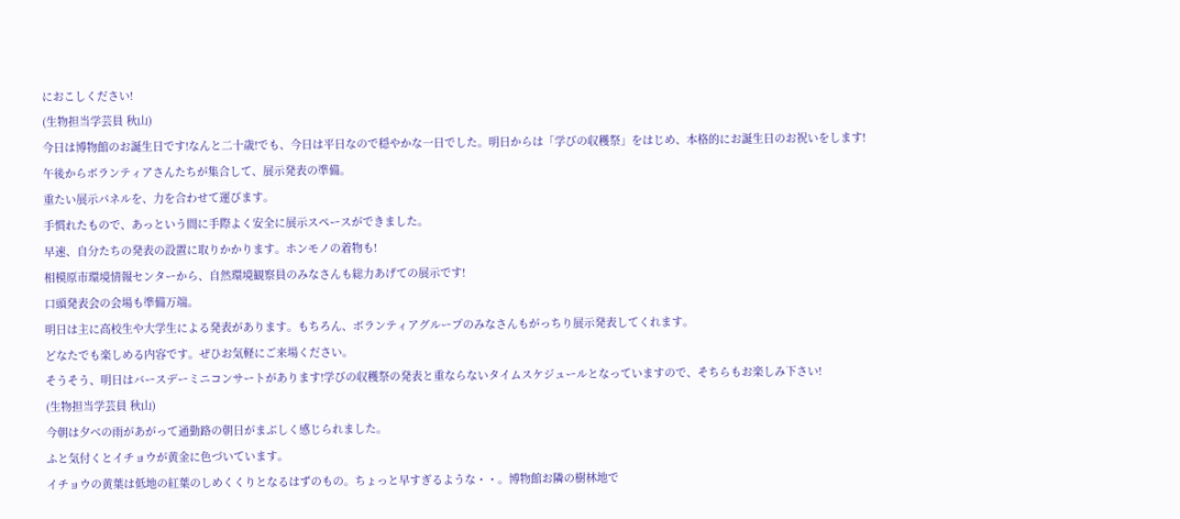におこしください!
(生物担当学芸員 秋山)
今日は博物館のお誕生日です!なんと二十歳!でも、今日は平日なので穏やかな一日でした。明日からは「学びの収穫祭」をはじめ、本格的にお誕生日のお祝いをします!
午後からボランティアさんたちが集合して、展示発表の準備。
重たい展示パネルを、力を合わせて運びます。
手慣れたもので、あっという間に手際よく安全に展示スペースができました。
早速、自分たちの発表の設置に取りかかります。ホンモノの着物も!
相模原市環境情報センターから、自然環境観察員のみなさんも総力あげての展示です!
口頭発表会の会場も準備万端。
明日は主に高校生や大学生による発表があります。もちろん、ボランティアグループのみなさんもがっちり展示発表してくれます。
どなたでも楽しめる内容です。ぜひお気軽にご来場ください。
そうそう、明日はバースデーミニコンサートがあります!学びの収穫祭の発表と重ならないタイムスケジュールとなっていますので、そちらもお楽しみ下さい!
(生物担当学芸員 秋山)
今朝は夕べの雨があがって通勤路の朝日がまぶしく感じられました。
ふと気付くとイチョウが黄金に色づいています。
イチョウの黄葉は低地の紅葉のしめくくりとなるはずのもの。ちょっと早すぎるような・・。博物館お隣の樹林地で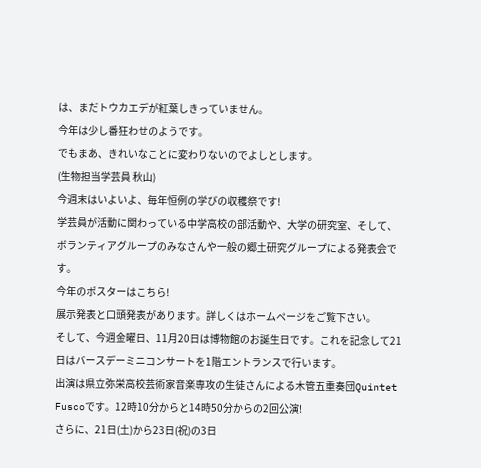は、まだトウカエデが紅葉しきっていません。
今年は少し番狂わせのようです。
でもまあ、きれいなことに変わりないのでよしとします。
(生物担当学芸員 秋山)
今週末はいよいよ、毎年恒例の学びの収穫祭です!
学芸員が活動に関わっている中学高校の部活動や、大学の研究室、そして、ボランティアグループのみなさんや一般の郷土研究グループによる発表会です。
今年のポスターはこちら!
展示発表と口頭発表があります。詳しくはホームページをご覧下さい。
そして、今週金曜日、11月20日は博物館のお誕生日です。これを記念して21日はバースデーミニコンサートを1階エントランスで行います。
出演は県立弥栄高校芸術家音楽専攻の生徒さんによる木管五重奏団Quintet Fuscoです。12時10分からと14時50分からの2回公演!
さらに、21日(土)から23日(祝)の3日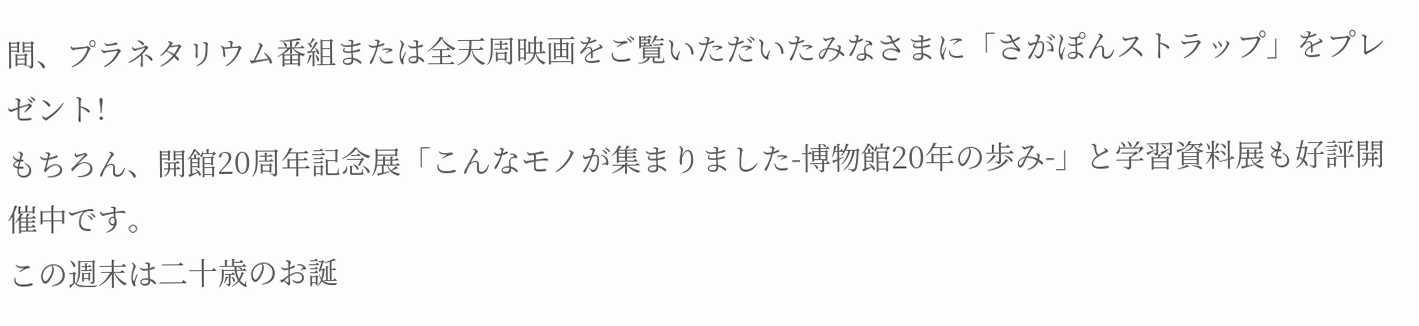間、プラネタリウム番組または全天周映画をご覧いただいたみなさまに「さがぽんストラップ」をプレゼント!
もちろん、開館20周年記念展「こんなモノが集まりました-博物館20年の歩み-」と学習資料展も好評開催中です。
この週末は二十歳のお誕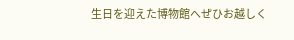生日を迎えた博物館へぜひお越しく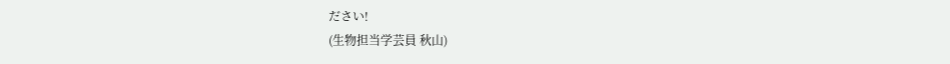ださい!
(生物担当学芸員 秋山)